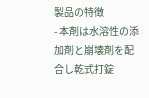製品の特徴
- 本剤は水溶性の添加剤と崩壊剤を配合し乾式打錠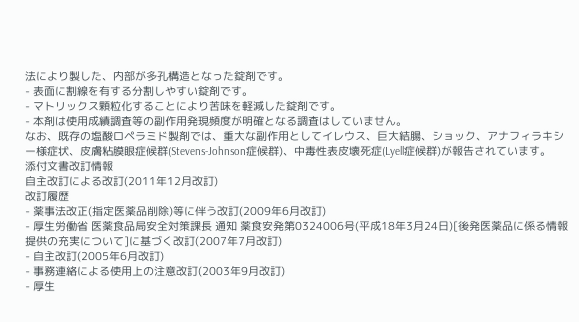法により製した、内部が多孔構造となった錠剤です。
- 表面に割線を有する分割しやすい錠剤です。
- マトリックス顆粒化することにより苦味を軽減した錠剤です。
- 本剤は使用成績調査等の副作用発現頻度が明確となる調査はしていません。
なお、既存の塩酸ロペラミド製剤では、重大な副作用としてイレウス、巨大結腸、ショック、アナフィラキシー様症状、皮膚粘膜眼症候群(Stevens-Johnson症候群)、中毒性表皮壊死症(Lyell症候群)が報告されています。
添付文書改訂情報
自主改訂による改訂(2011年12月改訂)
改訂履歴
- 薬事法改正(指定医薬品削除)等に伴う改訂(2009年6月改訂)
- 厚生労働省 医薬食品局安全対策課長 通知 薬食安発第0324006号(平成18年3月24日)[後発医薬品に係る情報提供の充実について]に基づく改訂(2007年7月改訂)
- 自主改訂(2005年6月改訂)
- 事務連絡による使用上の注意改訂(2003年9月改訂)
- 厚生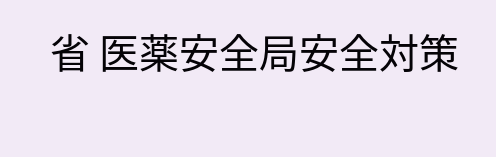省 医薬安全局安全対策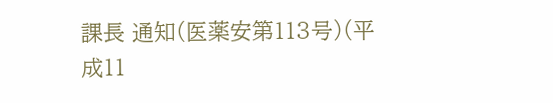課長 通知(医薬安第113号)(平成11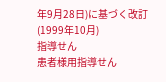年9月28日)に基づく改訂(1999年10月)
指導せん
患者様用指導せん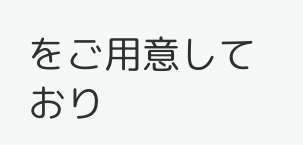をご用意しており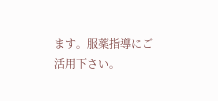ます。服薬指導にご活用下さい。